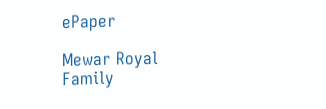ePaper

Mewar Royal Family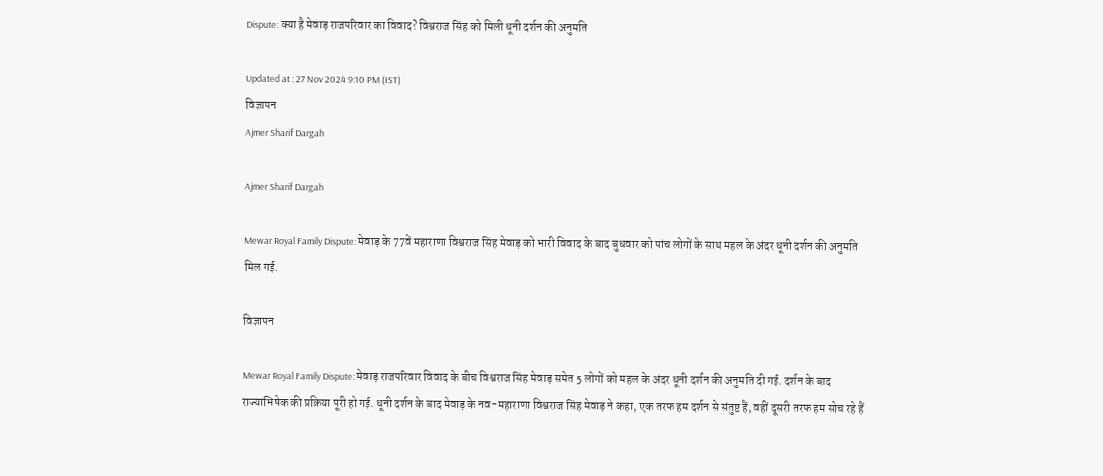Dispute: क्या है मेवाड़ राजपरिवार का विवाद? विश्वराज सिंह को मिली धूनी दर्शन की अनुमति

Updated at : 27 Nov 2024 9:10 PM (IST)
विज्ञापन
Ajmer Sharif Dargah

Ajmer Sharif Dargah

Mewar Royal Family Dispute: मेवाड़ के 77वें महाराणा विश्वराज सिंह मेवाड़ को भारी विवाद के बाद बुधवार को पांच लोगों के साथ महल के अंदर धूनी दर्शन की अनुमति मिल गई.

विज्ञापन

Mewar Royal Family Dispute: मेवाड़ राजपरिवार विवाद के बीच विश्वराज सिंह मेवाड़ समेत 5 लोगों को महल के अंदर धूनी दर्शन की अनुमति दी गई. दर्शन के बाद राज्याभिषेक की प्रक्रिया पूरी हो गई. धूनी दर्शन के बाद मेवाड़ के नव-महाराणा विश्वराज सिंह मेवाड़ ने कहा, एक तरफ हम दर्शन से संतुष्ट हैं, वहीं दूसरी तरफ हम सोच रहे हैं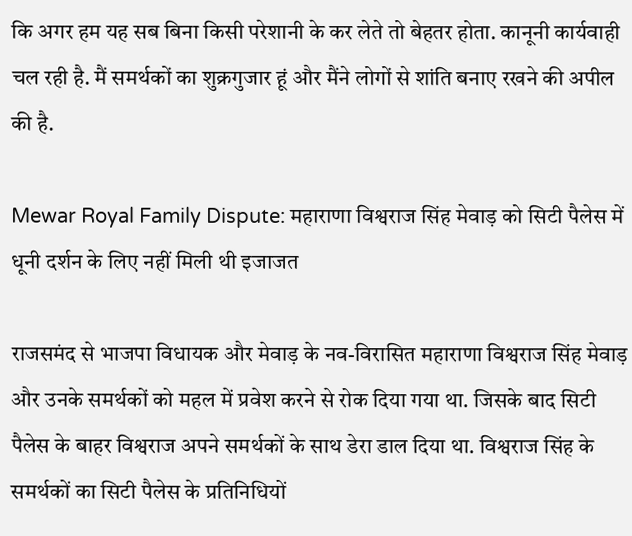कि अगर हम यह सब बिना किसी परेशानी के कर लेते तो बेहतर होता. कानूनी कार्यवाही चल रही है. मैं समर्थकों का शुक्रगुजार हूं और मैंने लोगों से शांति बनाए रखने की अपील की है.

Mewar Royal Family Dispute: महाराणा विश्वराज सिंह मेवाड़ को सिटी पैलेस में धूनी दर्शन के लिए नहीं मिली थी इजाजत

राजसमंद से भाजपा विधायक और मेवाड़ के नव-विरासित महाराणा विश्वराज सिंह मेवाड़ और उनके समर्थकों को महल में प्रवेश करने से रोक दिया गया था. जिसके बाद सिटी पैलेस के बाहर विश्वराज अपने समर्थकों के साथ डेरा डाल दिया था. विश्वराज सिंह के समर्थकों का सिटी पैलेस के प्रतिनिधियों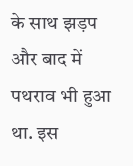के साथ झड़प और बाद में पथराव भी हुआ था. इस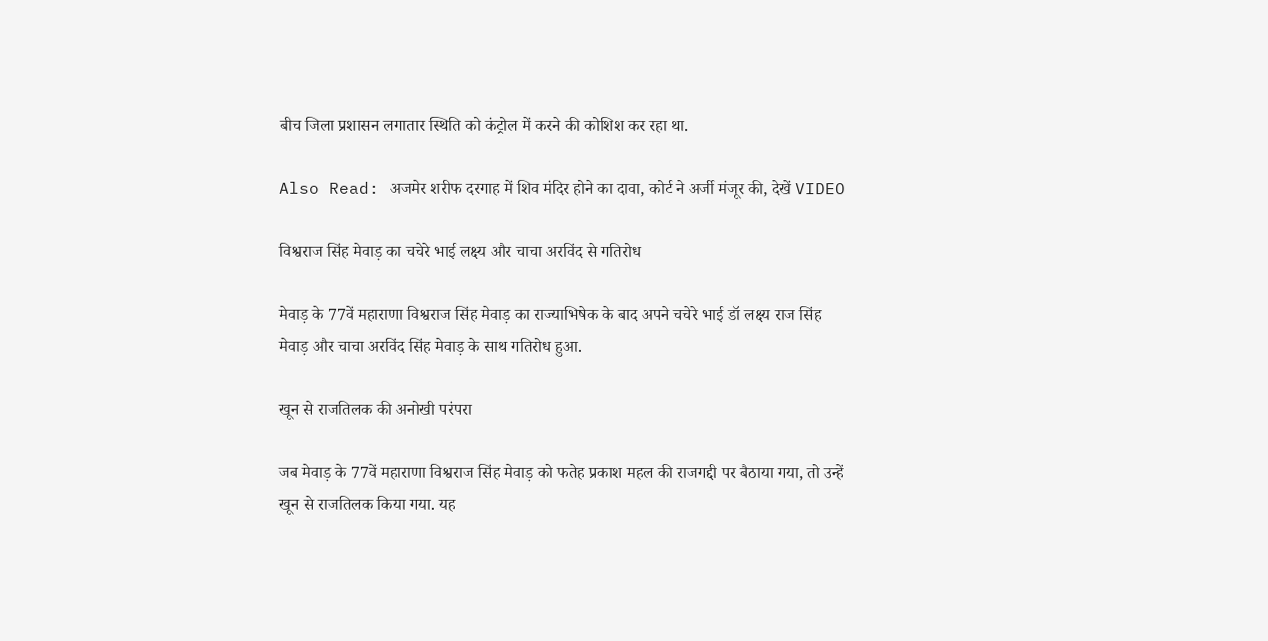बीच जिला प्रशासन लगातार स्थिति को कंट्रोल में करने की कोशिश कर रहा था.

Also Read: अजमेर शरीफ दरगाह में शिव मंदिर होने का दावा, कोर्ट ने अर्जी मंजूर की, देखें VIDEO

विश्वराज सिंह मेवाड़ का चचेरे भाई लक्ष्य और चाचा अरविंद से गतिरोध

मेवाड़ के 77वें महाराणा विश्वराज सिंह मेवाड़ का राज्याभिषेक के बाद अपने चचेरे भाई डॉ लक्ष्य राज सिंह मेवाड़ और चाचा अरविंद सिंह मेवाड़ के साथ गतिरोध हुआ.

खून से राजतिलक की अनोखी परंपरा

जब मेवाड़ के 77वें महाराणा विश्वराज सिंह मेवाड़ को फतेह प्रकाश महल की राजगद्दी पर बैठाया गया, तो उन्हें खून से राजतिलक किया गया. यह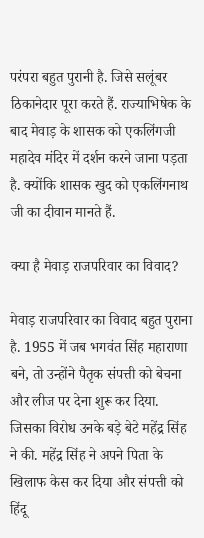परंपरा बहुत पुरानी है. जिसे सलूंबर ठिकानेदार पूरा करते हैं. राज्याभिषेक के बाद मेवाड़ के शासक को एकलिंगजी महादेव मंदिर में दर्शन करने जाना पड़ता है. क्योंकि शासक खुद को एकलिंगनाथ जी का दीवान मानते हैं.

क्या है मेवाड़ राजपरिवार का विवाद?

मेवाड़ राजपरिवार का विवाद बहुत पुराना है. 1955 में जब भगवंत सिंह महाराणा बने, तो उन्होंने पैतृक संपत्ती को बेचना और लीज पर देना शुरू कर दिया. जिसका विरोध उनके बड़े बेटे महेंद्र सिंह ने की. महेंद्र सिंह ने अपने पिता के खिलाफ केस कर दिया और संपत्ती को हिंदू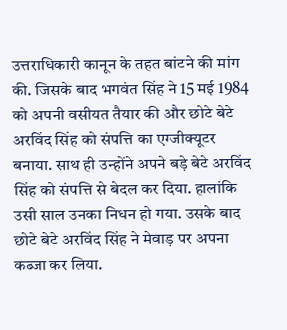उत्तराधिकारी कानून के तहत बांटने की मांग की. जिसके बाद भगवंत सिंह ने 15 मई 1984 को अपनी वसीयत तैयार की और छोटे बेटे अरविंद सिंह को संपत्ति का एग्जीक्यूटर बनाया. साथ ही उन्होंने अपने बड़े बेटे अरविंद सिंह को संपत्ति से बेदल कर दिया. हालांकि उसी साल उनका निधन हो गया. उसके बाद छोटे बेटे अरविंद सिंह ने मेवाड़ पर अपना कब्जा कर लिया.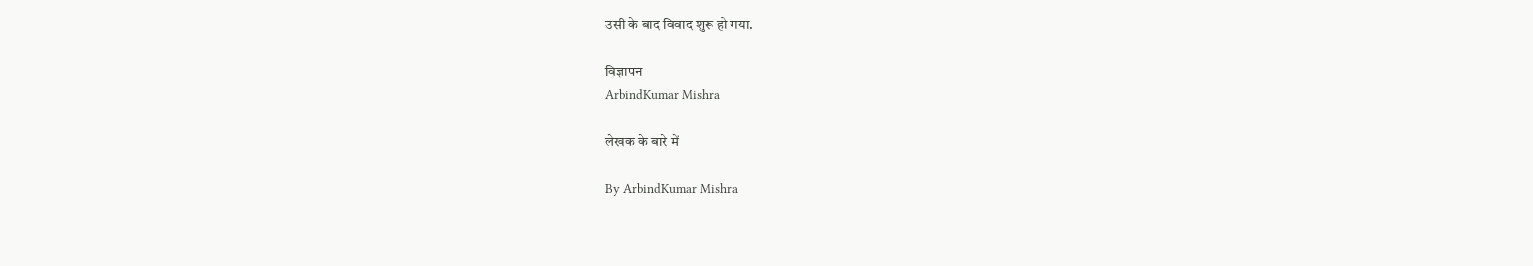उसी के बाद विवाद शुरू हो गया.

विज्ञापन
ArbindKumar Mishra

लेखक के बारे में

By ArbindKumar Mishra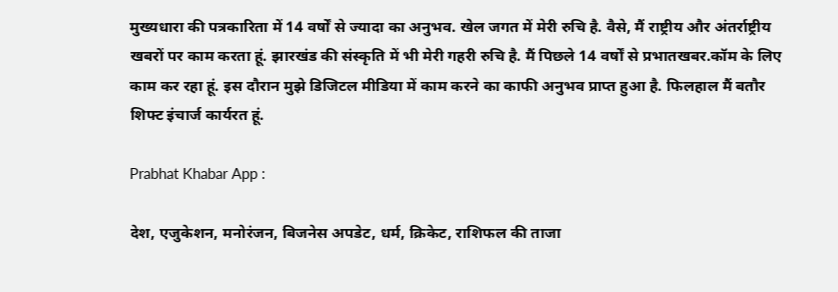मुख्यधारा की पत्रकारिता में 14 वर्षों से ज्यादा का अनुभव. खेल जगत में मेरी रुचि है. वैसे, मैं राष्ट्रीय और अंतर्राष्ट्रीय खबरों पर काम करता हूं. झारखंड की संस्कृति में भी मेरी गहरी रुचि है. मैं पिछले 14 वर्षों से प्रभातखबर.कॉम के लिए काम कर रहा हूं. इस दौरान मुझे डिजिटल मीडिया में काम करने का काफी अनुभव प्राप्त हुआ है. फिलहाल मैं बतौर शिफ्ट इंचार्ज कार्यरत हूं.

Prabhat Khabar App :

देश, एजुकेशन, मनोरंजन, बिजनेस अपडेट, धर्म, क्रिकेट, राशिफल की ताजा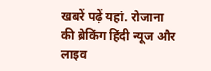खबरें पढ़ें यहां. रोजाना की ब्रेकिंग हिंदी न्यूज और लाइव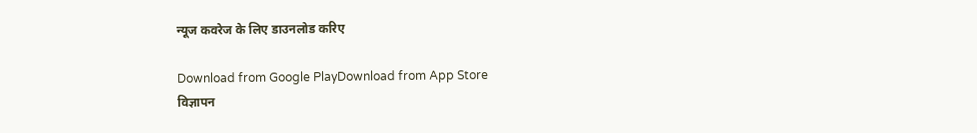न्यूज कवरेज के लिए डाउनलोड करिए

Download from Google PlayDownload from App Store
विज्ञापन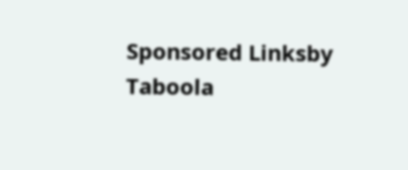Sponsored Linksby Taboola